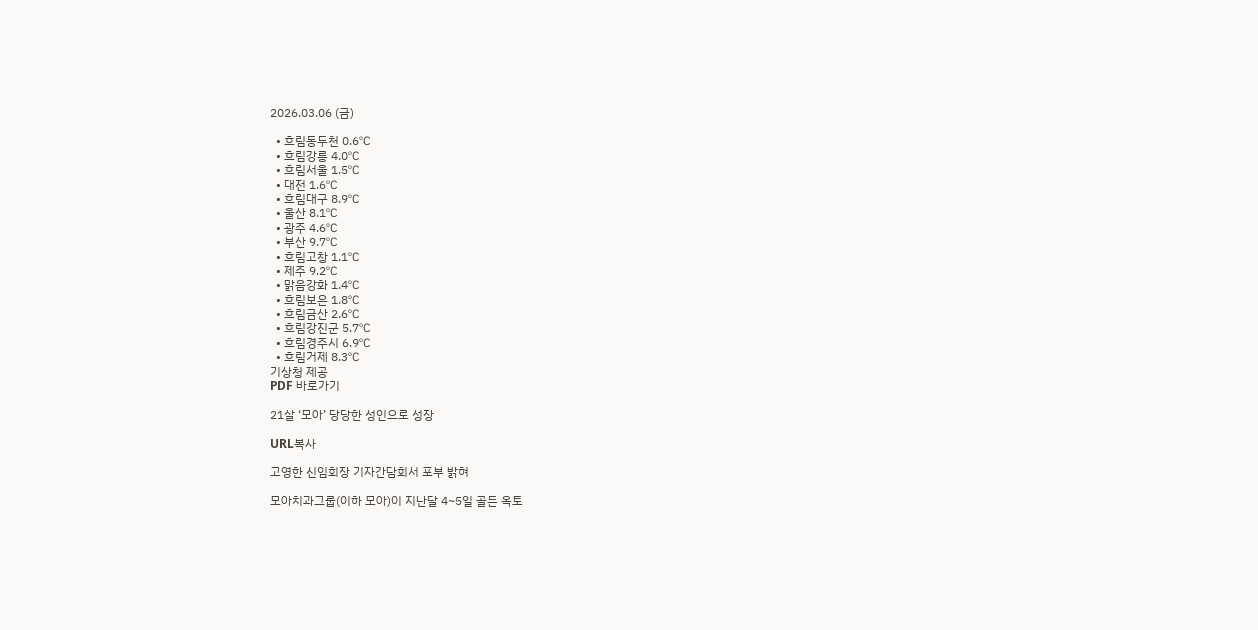2026.03.06 (금)

  • 흐림동두천 0.6℃
  • 흐림강릉 4.0℃
  • 흐림서울 1.5℃
  • 대전 1.6℃
  • 흐림대구 8.9℃
  • 울산 8.1℃
  • 광주 4.6℃
  • 부산 9.7℃
  • 흐림고창 1.1℃
  • 제주 9.2℃
  • 맑음강화 1.4℃
  • 흐림보은 1.8℃
  • 흐림금산 2.6℃
  • 흐림강진군 5.7℃
  • 흐림경주시 6.9℃
  • 흐림거제 8.3℃
기상청 제공
PDF 바로가기

21살 ‘모아’ 당당한 성인으로 성장

URL복사

고영한 신임회장 기자간담회서 포부 밝혀

모아치과그룹(이하 모아)이 지난달 4~5일 골든 옥토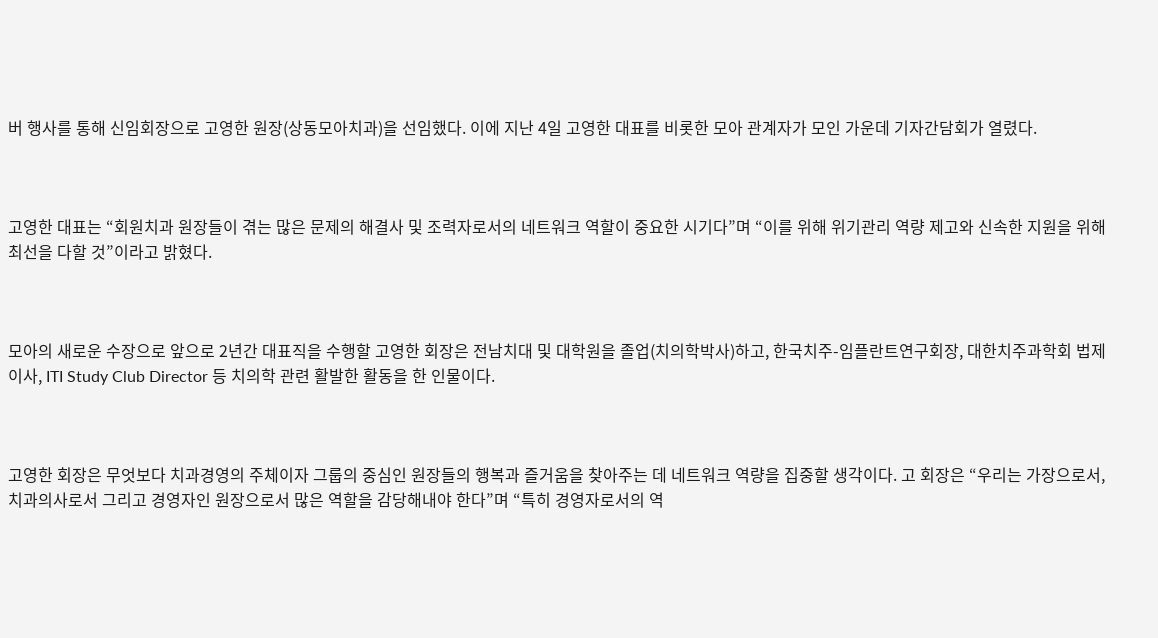버 행사를 통해 신임회장으로 고영한 원장(상동모아치과)을 선임했다. 이에 지난 4일 고영한 대표를 비롯한 모아 관계자가 모인 가운데 기자간담회가 열렸다.



고영한 대표는 “회원치과 원장들이 겪는 많은 문제의 해결사 및 조력자로서의 네트워크 역할이 중요한 시기다”며 “이를 위해 위기관리 역량 제고와 신속한 지원을 위해 최선을 다할 것”이라고 밝혔다.



모아의 새로운 수장으로 앞으로 2년간 대표직을 수행할 고영한 회장은 전남치대 및 대학원을 졸업(치의학박사)하고, 한국치주-임플란트연구회장, 대한치주과학회 법제이사, ITI Study Club Director 등 치의학 관련 활발한 활동을 한 인물이다.



고영한 회장은 무엇보다 치과경영의 주체이자 그룹의 중심인 원장들의 행복과 즐거움을 찾아주는 데 네트워크 역량을 집중할 생각이다. 고 회장은 “우리는 가장으로서, 치과의사로서 그리고 경영자인 원장으로서 많은 역할을 감당해내야 한다”며 “특히 경영자로서의 역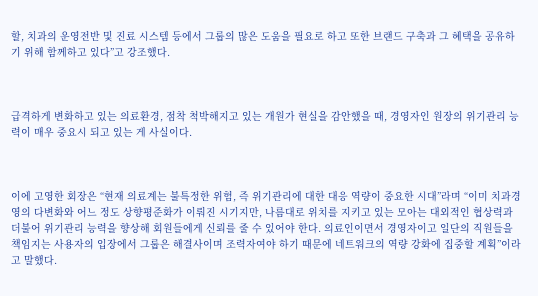할, 치과의 운영전반 및 진료 시스템 등에서 그룹의 많은 도움을 필요로 하고 또한 브랜드 구축과 그 혜택을 공유하기 위해 함께하고 있다”고 강조했다.



급격하게 변화하고 있는 의료환경, 점착 척박해지고 있는 개원가 현실을 감안했을 때, 경영자인 원장의 위기관리 능력이 매우 중요시 되고 있는 게 사실이다.



이에 고영한 회장은 “현재 의료계는 불특정한 위험, 즉 위기관리에 대한 대응 역량이 중요한 시대”라며 “이미 치과경영의 다변화와 어느 정도 상향평준화가 이뤄진 시기지만, 나름대로 위치를 지키고 있는 모아는 대외적인 협상력과 더불어 위기관리 능력을 향상해 회원들에게 신뢰를 줄 수 있어야 한다. 의료인이면서 경영자이고 일단의 직원들을 책임지는 사용자의 입장에서 그룹은 해결사이며 조력자여야 하기 때문에 네트워크의 역량 강화에 집중할 계획”이라고 말했다.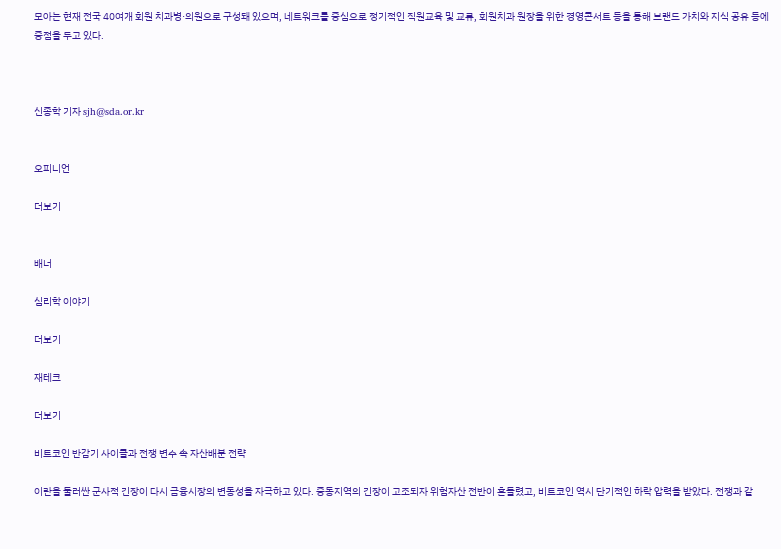모아는 현재 전국 40여개 회원 치과병·의원으로 구성돼 있으며, 네트워크를 중심으로 정기적인 직원교육 및 교류, 회원치과 원장을 위한 경영콘서트 등을 통해 브랜드 가치와 지식 공유 등에 중점을 두고 있다.



신종학 기자 sjh@sda.or.kr


오피니언

더보기


배너

심리학 이야기

더보기

재테크

더보기

비트코인 반감기 사이클과 전쟁 변수 속 자산배분 전략

이란을 둘러싼 군사적 긴장이 다시 금융시장의 변동성을 자극하고 있다. 중동지역의 긴장이 고조되자 위험자산 전반이 흔들렸고, 비트코인 역시 단기적인 하락 압력을 받았다. 전쟁과 같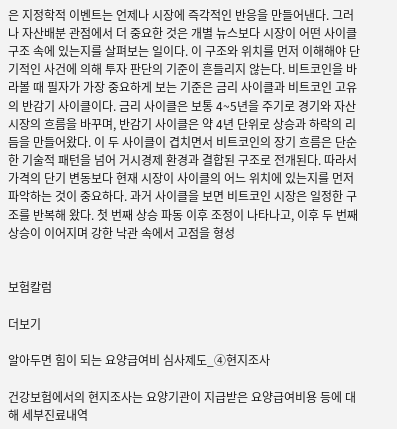은 지정학적 이벤트는 언제나 시장에 즉각적인 반응을 만들어낸다. 그러나 자산배분 관점에서 더 중요한 것은 개별 뉴스보다 시장이 어떤 사이클 구조 속에 있는지를 살펴보는 일이다. 이 구조와 위치를 먼저 이해해야 단기적인 사건에 의해 투자 판단의 기준이 흔들리지 않는다. 비트코인을 바라볼 때 필자가 가장 중요하게 보는 기준은 금리 사이클과 비트코인 고유의 반감기 사이클이다. 금리 사이클은 보통 4~5년을 주기로 경기와 자산시장의 흐름을 바꾸며, 반감기 사이클은 약 4년 단위로 상승과 하락의 리듬을 만들어왔다. 이 두 사이클이 겹치면서 비트코인의 장기 흐름은 단순한 기술적 패턴을 넘어 거시경제 환경과 결합된 구조로 전개된다. 따라서 가격의 단기 변동보다 현재 시장이 사이클의 어느 위치에 있는지를 먼저 파악하는 것이 중요하다. 과거 사이클을 보면 비트코인 시장은 일정한 구조를 반복해 왔다. 첫 번째 상승 파동 이후 조정이 나타나고, 이후 두 번째 상승이 이어지며 강한 낙관 속에서 고점을 형성


보험칼럼

더보기

알아두면 힘이 되는 요양급여비 심사제도_④현지조사

건강보험에서의 현지조사는 요양기관이 지급받은 요양급여비용 등에 대해 세부진료내역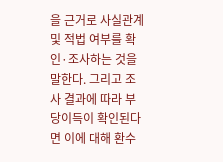을 근거로 사실관계 및 적법 여부를 확인·조사하는 것을 말한다. 그리고 조사 결과에 따라 부당이득이 확인된다면 이에 대해 환수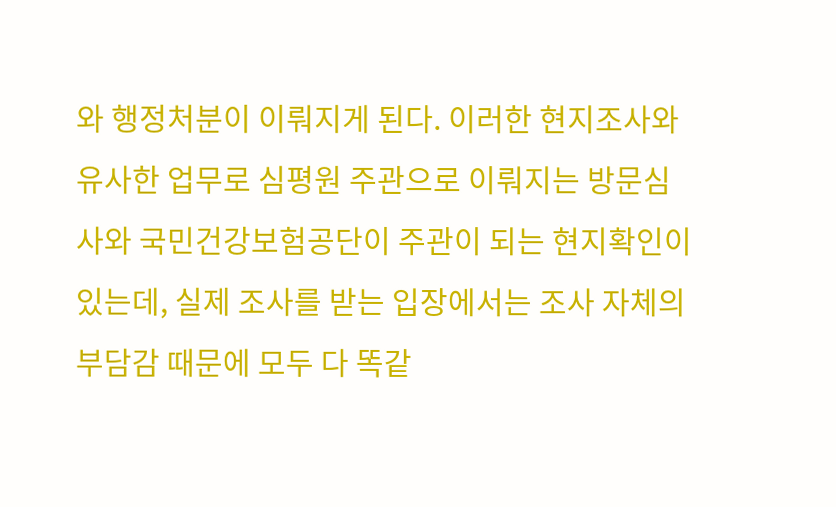와 행정처분이 이뤄지게 된다. 이러한 현지조사와 유사한 업무로 심평원 주관으로 이뤄지는 방문심사와 국민건강보험공단이 주관이 되는 현지확인이 있는데, 실제 조사를 받는 입장에서는 조사 자체의 부담감 때문에 모두 다 똑같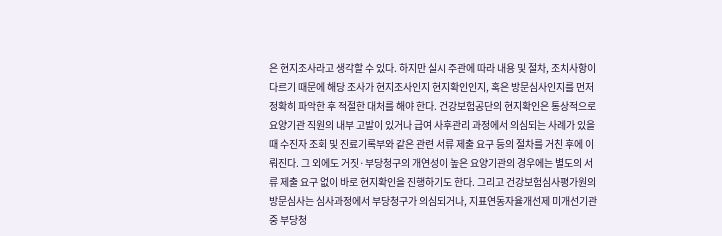은 현지조사라고 생각할 수 있다. 하지만 실시 주관에 따라 내용 및 절차, 조치사항이 다르기 때문에 해당 조사가 현지조사인지 현지확인인지, 혹은 방문심사인지를 먼저 정확히 파악한 후 적절한 대처를 해야 한다. 건강보험공단의 현지확인은 통상적으로 요양기관 직원의 내부 고발이 있거나 급여 사후관리 과정에서 의심되는 사례가 있을 때 수진자 조회 및 진료기록부와 같은 관련 서류 제출 요구 등의 절차를 거친 후에 이뤄진다. 그 외에도 거짓·부당청구의 개연성이 높은 요양기관의 경우에는 별도의 서류 제출 요구 없이 바로 현지확인을 진행하기도 한다. 그리고 건강보험심사평가원의 방문심사는 심사과정에서 부당청구가 의심되거나, 지표연동자율개선제 미개선기관 중 부당청